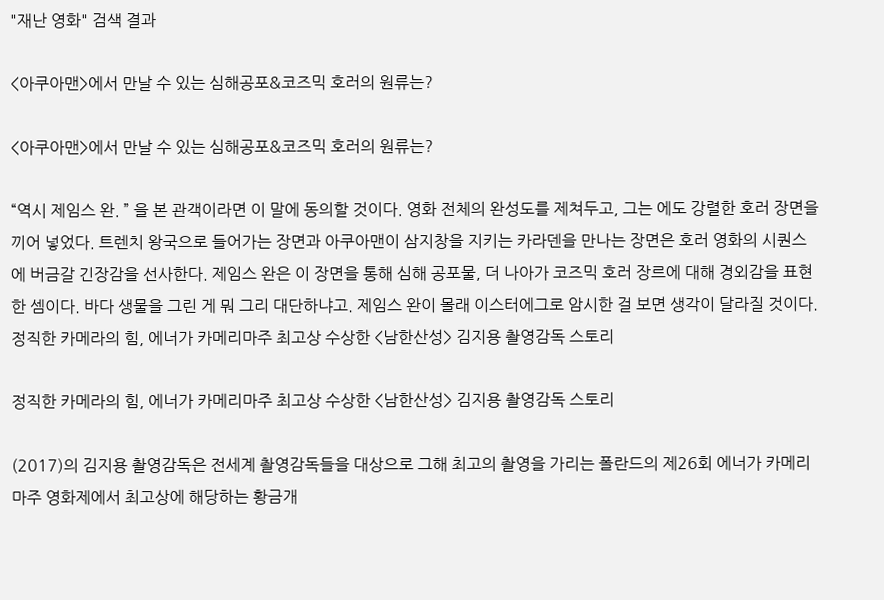"재난 영화" 검색 결과

<아쿠아맨>에서 만날 수 있는 심해공포&코즈믹 호러의 원류는?

<아쿠아맨>에서 만날 수 있는 심해공포&코즈믹 호러의 원류는?

“역시 제임스 완. ” 을 본 관객이라면 이 말에 동의할 것이다. 영화 전체의 완성도를 제쳐두고, 그는 에도 강렬한 호러 장면을 끼어 넣었다. 트렌치 왕국으로 들어가는 장면과 아쿠아맨이 삼지창을 지키는 카라덴을 만나는 장면은 호러 영화의 시퀀스에 버금갈 긴장감을 선사한다. 제임스 완은 이 장면을 통해 심해 공포물, 더 나아가 코즈믹 호러 장르에 대해 경외감을 표현한 셈이다. 바다 생물을 그린 게 뭐 그리 대단하냐고. 제임스 완이 몰래 이스터에그로 암시한 걸 보면 생각이 달라질 것이다.
정직한 카메라의 힘, 에너가 카메리마주 최고상 수상한 <남한산성> 김지용 촬영감독 스토리

정직한 카메라의 힘, 에너가 카메리마주 최고상 수상한 <남한산성> 김지용 촬영감독 스토리

(2017)의 김지용 촬영감독은 전세계 촬영감독들을 대상으로 그해 최고의 촬영을 가리는 폴란드의 제26회 에너가 카메리마주 영화제에서 최고상에 해당하는 황금개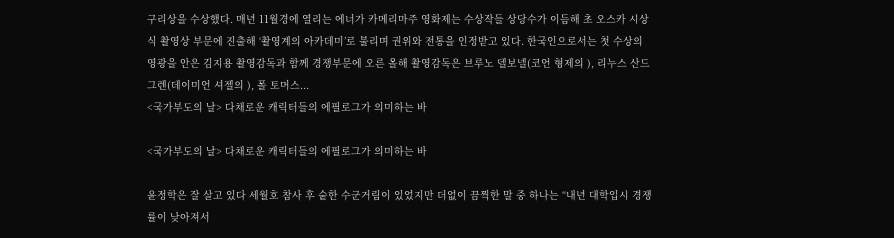구리상을 수상했다. 매년 11월경에 열리는 에너가 카메리마주 영화제는 수상작들 상당수가 이듬해 초 오스카 시상식 촬영상 부문에 진출해 ‘촬영계의 아카데미’로 불리며 권위와 전통을 인정받고 있다. 한국인으로서는 첫 수상의 영광을 안은 김지용 촬영감독과 함께 경쟁부문에 오른 올해 촬영감독은 브루노 델보넬(코언 형제의 ), 리누스 산드그렌(데이미언 셔젤의 ), 폴 토머스...
<국가부도의 날> 다채로운 캐릭터들의 에필로그가 의미하는 바

<국가부도의 날> 다채로운 캐릭터들의 에필로그가 의미하는 바

윤정학은 잘 살고 있다 세월호 참사 후 숱한 수군거림이 있었지만 더없이 끔찍한 말 중 하나는 “내년 대학입시 경쟁률이 낮아져서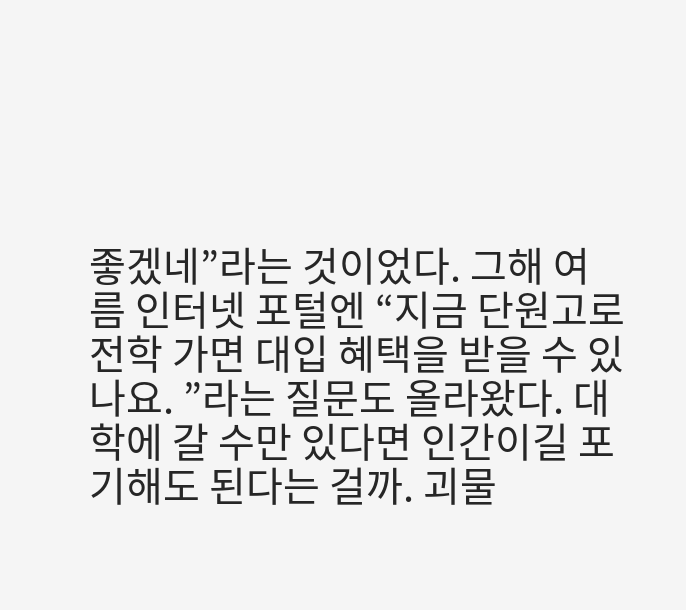좋겠네”라는 것이었다. 그해 여름 인터넷 포털엔 “지금 단원고로 전학 가면 대입 혜택을 받을 수 있나요. ”라는 질문도 올라왔다. 대학에 갈 수만 있다면 인간이길 포기해도 된다는 걸까. 괴물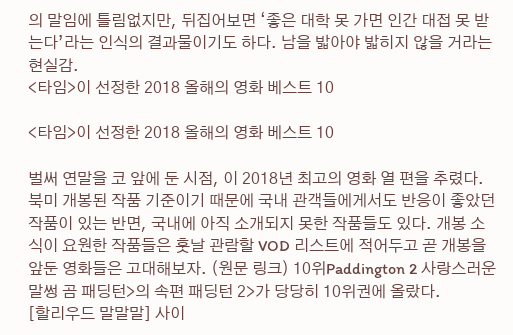의 말임에 틀림없지만, 뒤집어보면 ‘좋은 대학 못 가면 인간 대접 못 받는다’라는 인식의 결과물이기도 하다. 남을 밟아야 밟히지 않을 거라는 현실감.
<타임>이 선정한 2018 올해의 영화 베스트 10

<타임>이 선정한 2018 올해의 영화 베스트 10

벌써 연말을 코 앞에 둔 시점, 이 2018년 최고의 영화 열 편을 추렸다. 북미 개봉된 작품 기준이기 때문에 국내 관객들에게서도 반응이 좋았던 작품이 있는 반면, 국내에 아직 소개되지 못한 작품들도 있다. 개봉 소식이 요원한 작품들은 훗날 관람할 VOD 리스트에 적어두고 곧 개봉을 앞둔 영화들은 고대해보자. (원문 링크) 10위Paddington 2 사랑스러운 말썽 곰 패딩턴>의 속편 패딩턴 2>가 당당히 10위권에 올랐다.
[할리우드 말말말] 사이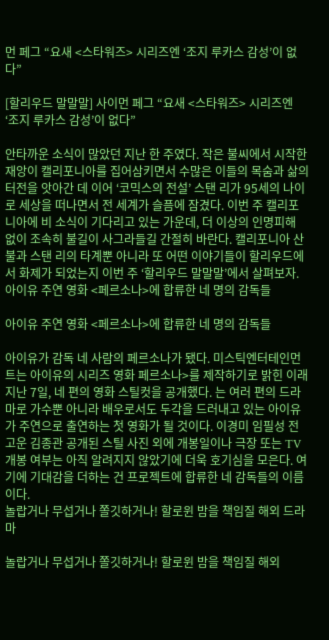먼 페그 “요새 <스타워즈> 시리즈엔 ‘조지 루카스 감성’이 없다”

[할리우드 말말말] 사이먼 페그 “요새 <스타워즈> 시리즈엔 ‘조지 루카스 감성’이 없다”

안타까운 소식이 많았던 지난 한 주였다. 작은 불씨에서 시작한 재앙이 캘리포니아를 집어삼키면서 수많은 이들의 목숨과 삶의 터전을 앗아간 데 이어 ‘코믹스의 전설’ 스탠 리가 95세의 나이로 세상을 떠나면서 전 세계가 슬픔에 잠겼다. 이번 주 캘리포니아에 비 소식이 기다리고 있는 가운데, 더 이상의 인명피해 없이 조속히 불길이 사그라들길 간절히 바란다. 캘리포니아 산불과 스탠 리의 타계뿐 아니라 또 어떤 이야기들이 할리우드에서 화제가 되었는지 이번 주 ‘할리우드 말말말’에서 살펴보자.
아이유 주연 영화 <페르소나>에 합류한 네 명의 감독들

아이유 주연 영화 <페르소나>에 합류한 네 명의 감독들

아이유가 감독 네 사람의 페르소나가 됐다. 미스틱엔터테인먼트는 아이유의 시리즈 영화 페르소나>를 제작하기로 밝힌 이래 지난 7일, 네 편의 영화 스틸컷을 공개했다. 는 여러 편의 드라마로 가수뿐 아니라 배우로서도 두각을 드러내고 있는 아이유가 주연으로 출연하는 첫 영화가 될 것이다. 이경미 임필성 전고운 김종관 공개된 스틸 사진 외에 개봉일이나 극장 또는 TV 개봉 여부는 아직 알려지지 않았기에 더욱 호기심을 모은다. 여기에 기대감을 더하는 건 프로젝트에 합류한 네 감독들의 이름이다.
놀랍거나 무섭거나 쫄깃하거나! 할로윈 밤을 책임질 해외 드라마

놀랍거나 무섭거나 쫄깃하거나! 할로윈 밤을 책임질 해외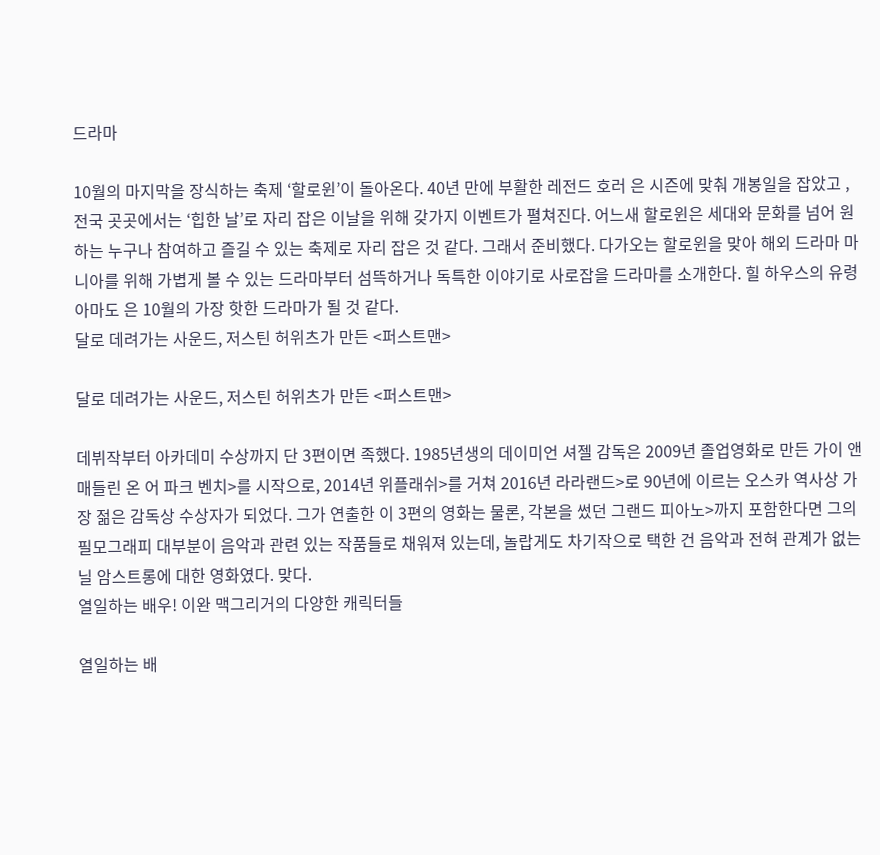드라마

10월의 마지막을 장식하는 축제 ‘할로윈’이 돌아온다. 40년 만에 부활한 레전드 호러 은 시즌에 맞춰 개봉일을 잡았고 , 전국 곳곳에서는 ‘힙한 날’로 자리 잡은 이날을 위해 갖가지 이벤트가 펼쳐진다. 어느새 할로윈은 세대와 문화를 넘어 원하는 누구나 참여하고 즐길 수 있는 축제로 자리 잡은 것 같다. 그래서 준비했다. 다가오는 할로윈을 맞아 해외 드라마 마니아를 위해 가볍게 볼 수 있는 드라마부터 섬뜩하거나 독특한 이야기로 사로잡을 드라마를 소개한다. 힐 하우스의 유령 아마도 은 10월의 가장 핫한 드라마가 될 것 같다.
달로 데려가는 사운드, 저스틴 허위츠가 만든 <퍼스트맨>

달로 데려가는 사운드, 저스틴 허위츠가 만든 <퍼스트맨>

데뷔작부터 아카데미 수상까지 단 3편이면 족했다. 1985년생의 데이미언 셔젤 감독은 2009년 졸업영화로 만든 가이 앤 매들린 온 어 파크 벤치>를 시작으로, 2014년 위플래쉬>를 거쳐 2016년 라라랜드>로 90년에 이르는 오스카 역사상 가장 젊은 감독상 수상자가 되었다. 그가 연출한 이 3편의 영화는 물론, 각본을 썼던 그랜드 피아노>까지 포함한다면 그의 필모그래피 대부분이 음악과 관련 있는 작품들로 채워져 있는데, 놀랍게도 차기작으로 택한 건 음악과 전혀 관계가 없는 닐 암스트롱에 대한 영화였다. 맞다.
열일하는 배우! 이완 맥그리거의 다양한 캐릭터들

열일하는 배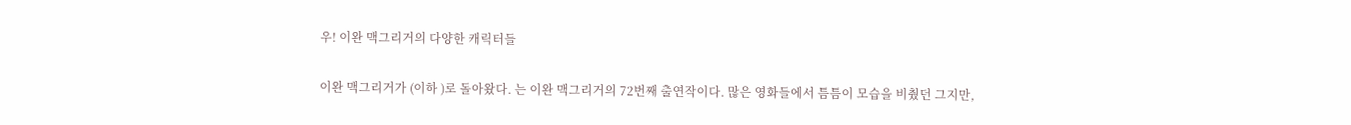우! 이완 맥그리거의 다양한 캐릭터들

이완 맥그리거가 (이하 )로 돌아왔다. 는 이완 맥그리거의 72번째 출연작이다. 많은 영화들에서 틈틈이 모습을 비췄던 그지만,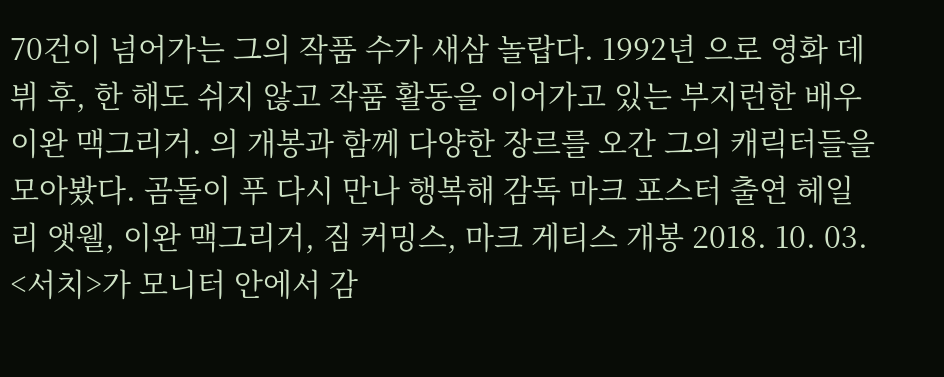70건이 넘어가는 그의 작품 수가 새삼 놀랍다. 1992년 으로 영화 데뷔 후, 한 해도 쉬지 않고 작품 활동을 이어가고 있는 부지런한 배우 이완 맥그리거. 의 개봉과 함께 다양한 장르를 오간 그의 캐릭터들을 모아봤다. 곰돌이 푸 다시 만나 행복해 감독 마크 포스터 출연 헤일리 앳웰, 이완 맥그리거, 짐 커밍스, 마크 게티스 개봉 2018. 10. 03.
<서치>가 모니터 안에서 감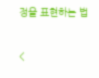정을 표현하는 법

<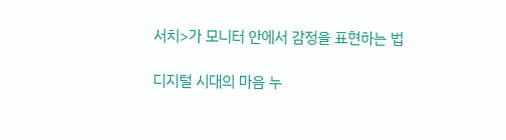서치>가 모니터 안에서 감정을 표현하는 법

디지털 시대의 마음 누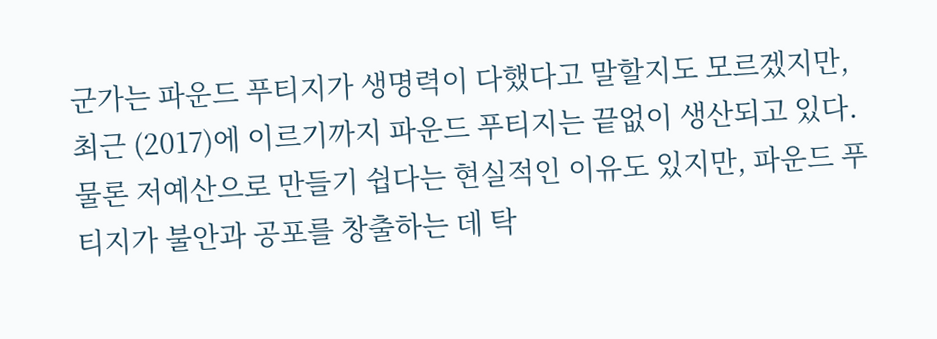군가는 파운드 푸티지가 생명력이 다했다고 말할지도 모르겠지만, 최근 (2017)에 이르기까지 파운드 푸티지는 끝없이 생산되고 있다. 물론 저예산으로 만들기 쉽다는 현실적인 이유도 있지만, 파운드 푸티지가 불안과 공포를 창출하는 데 탁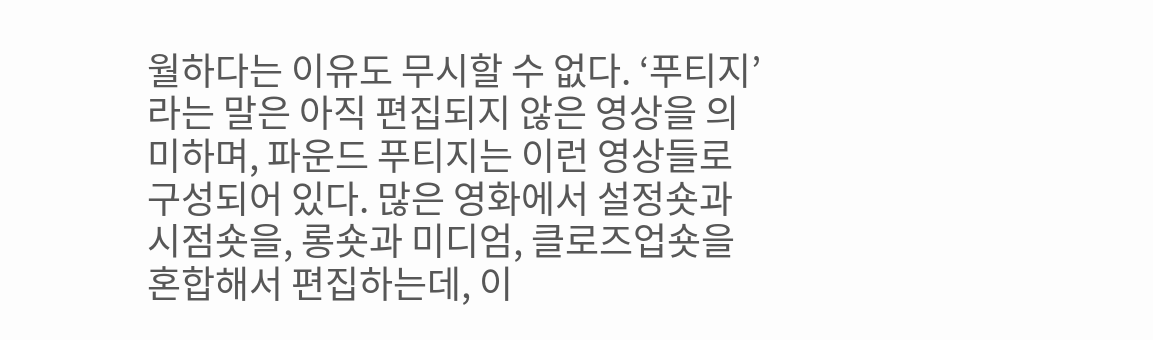월하다는 이유도 무시할 수 없다. ‘푸티지’라는 말은 아직 편집되지 않은 영상을 의미하며, 파운드 푸티지는 이런 영상들로 구성되어 있다. 많은 영화에서 설정숏과 시점숏을, 롱숏과 미디엄, 클로즈업숏을 혼합해서 편집하는데, 이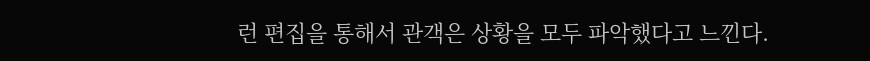런 편집을 통해서 관객은 상황을 모두 파악했다고 느낀다.